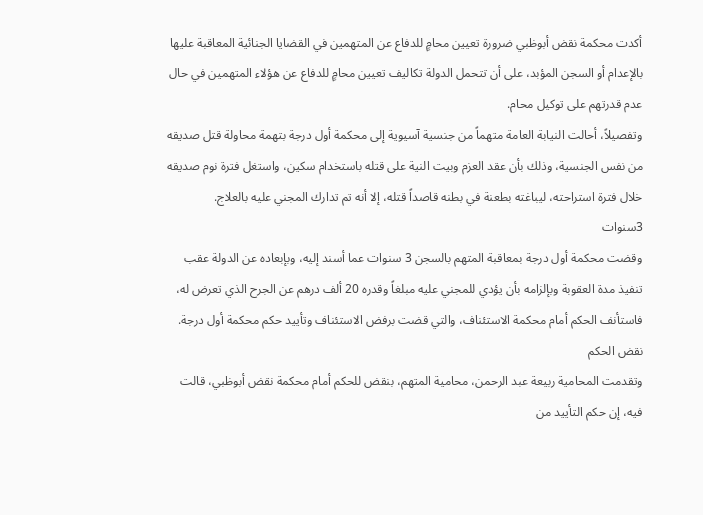أكدت محكمة نقض أبوظبي ضرورة تعيين محامٍ للدفاع عن المتهمين في القضايا الجنائية المعاقبة عليها بالإعدام أو السجن المؤبد، على أن تتحمل الدولة تكاليف تعيين محامٍ للدفاع عن هؤلاء المتهمين في حال عدم قدرتهم على توكيل محام.
وتفصيلاً، أحالت النيابة العامة متهماً من جنسية آسيوية إلى محكمة أول درجة بتهمة محاولة قتل صديقه من نفس الجنسية، وذلك بأن عقد العزم وبيت النية على قتله باستخدام سكين، واستغل فترة نوم صديقه خلال فترة استراحته، ليباغته بطعنة في بطنه قاصداً قتله، إلا أنه تم تدارك المجني عليه بالعلاج.
3سنوات
وقضت محكمة أول درجة بمعاقبة المتهم بالسجن 3 سنوات عما أسند إليه، وبإبعاده عن الدولة عقب تنفيذ مدة العقوبة وبإلزامه بأن يؤدي للمجني عليه مبلغاً وقدره 20 ألف درهم عن الجرح الذي تعرض له، فاستأنف الحكم أمام محكمة الاستئناف، والتي قضت برفض الاستئناف وتأييد حكم محكمة أول درجة.
نقض الحكم
وتقدمت المحامية ربيعة عبد الرحمن، محامية المتهم، بنقض للحكم أمام محكمة نقض أبوظبي، قالت فيه، إن حكم التأييد من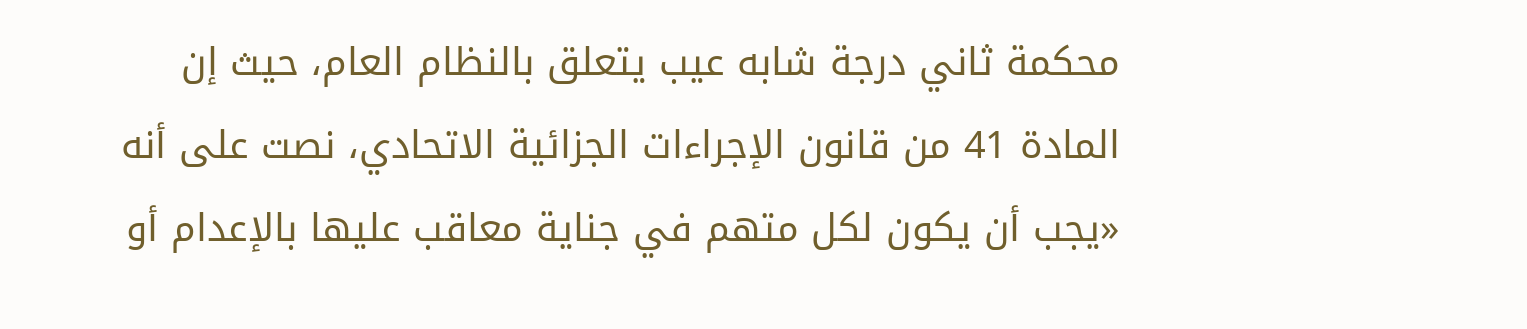محكمة ثاني درجة شابه عيب يتعلق بالنظام العام، حيث إن المادة 41 من قانون الإجراءات الجزائية الاتحادي، نصت على أنه «يجب أن يكون لكل متهم في جناية معاقب عليها بالإعدام أو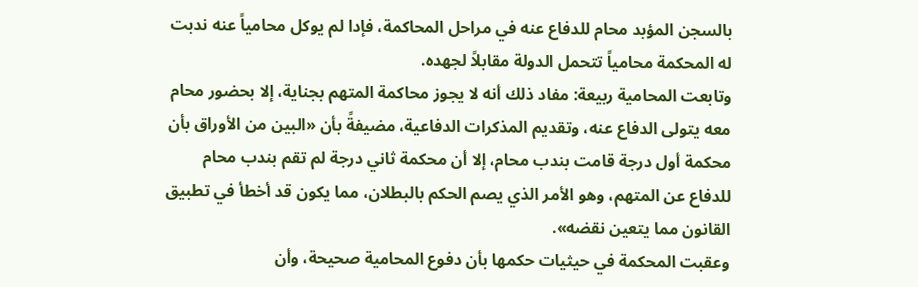بالسجن المؤبد محام للدفاع عنه في مراحل المحاكمة، فإدا لم يوكل محامياً عنه ندبت له المحكمة محامياً تتحمل الدولة مقابلاً لجهده.
وتابعت المحامية ربيعة: مفاد ذلك أنه لا يجوز محاكمة المتهم بجناية، إلا بحضور محام معه يتولى الدفاع عنه، وتقديم المذكرات الدفاعية، مضيفةً بأن «البين من الأوراق بأن محكمة أول درجة قامت بندب محام، إلا أن محكمة ثاني درجة لم تقم بندب محام للدفاع عن المتهم، وهو الأمر الذي يصم الحكم بالبطلان، مما يكون قد أخطأ في تطبيق القانون مما يتعين نقضه».
وعقبت المحكمة في حيثيات حكمها بأن دفوع المحامية صحيحة، وأن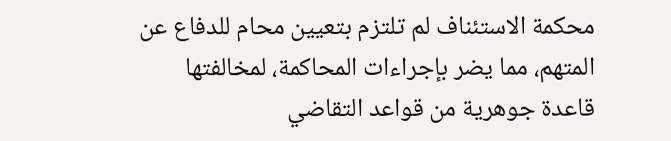محكمة الاستئناف لم تلتزم بتعيين محام للدفاع عن المتهم، مما يضر بإجراءات المحاكمة، لمخالفتها قاعدة جوهرية من قواعد التقاضي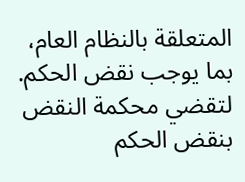المتعلقة بالنظام العام، بما يوجب نقض الحكم.
لتقضي محكمة النقض بنقض الحكم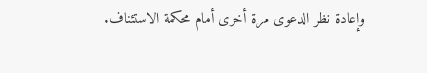وإعادة نظر الدعوى مرة أخرى أمام محكمة الاستئناف.